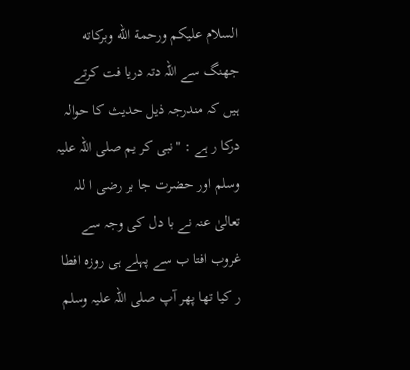السلام عليكم ورحمة الله وبركاته
جھنگ سے اللہ دتہ دریا فت کرتے ہیں کہ مندرجہ ذیل حدیث کا حوالہ درکا ر ہے : "نبی کر یم صلی اللہ علیہ وسلم اور حضرت جا بر رضی ا للہ تعالیٰ عنہ نے با دل کی وجہ سے غروب افتا ب سے پہلے ہی روزہ افطا ر کیا تھا پھر آپ صلی اللہ علیہ وسلم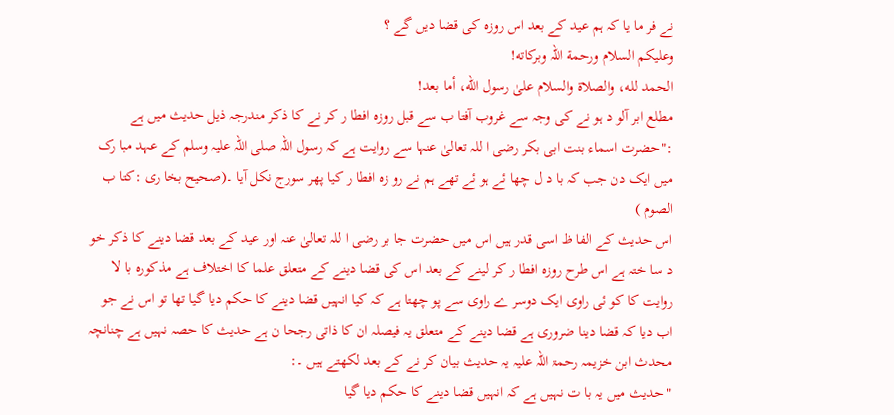نے فر ما یا کہ ہم عید کے بعد اس روزہ کی قضا دیں گے ؟
وعلیکم السلام ورحمة اللہ وبرکاته!
الحمد لله، والصلاة والسلام علىٰ رسول الله، أما بعد!
مطلع ابر آلو د ہو نے کی وجہ سے غروب آفتا ب سے قبل روزہ افطا ر کر نے کا ذکر مندرجہ ذیل حدیث میں ہے :"حضرت اسماء بنت ابی بکر رضی ا للہ تعالیٰ عنہا سے روایت ہے کہ رسول اللہ صلی اللہ علیہ وسلم کے عہد مبا رک میں ایک دن جب کہ با د ل چھا ئے ہو ئے تھے ہم نے رو زہ افطا ر کیا پھر سورج نکل آیا ۔(صحیح بخا ری :کتا ب الصوم )
اس حدیث کے الفا ظ اسی قدر ہیں اس میں حضرت جا بر رضی ا للہ تعالیٰ عنہ اور عید کے بعد قضا دینے کا ذکر خو د سا ختہ ہے اس طرح روزہ افطا ر کر لینے کے بعد اس کی قضا دینے کے متعلق علما کا اختلاف ہے مذکورہ با لا روایت کا کو ئی راوی ایک دوسر ے راوی سے پو چھتا ہے کہ کیا انہیں قضا دینے کا حکم دیا گیا تھا تو اس نے جو اب دیا کہ قضا دینا ضروری ہے قضا دینے کے متعلق یہ فیصلہ ان کا ذاتی رجحا ن ہے حدیث کا حصہ نہیں ہے چنانچہ محدث ابن خزیمہ رحمۃ اللہ علیہ یہ حدیث بیان کر نے کے بعد لکھتے ہیں ۔:
"حدیث میں یہ با ت نہیں ہے کہ انہیں قضا دینے کا حکم دیا گیا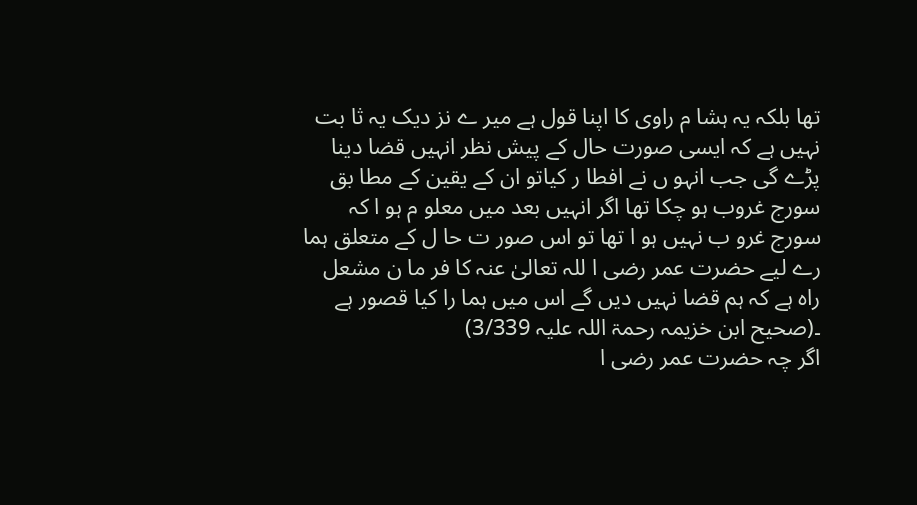تھا بلکہ یہ ہشا م راوی کا اپنا قول ہے میر ے نز دیک یہ ثا بت نہیں ہے کہ ایسی صورت حال کے پیش نظر انہیں قضا دینا پڑے گی جب انہو ں نے افطا ر کیاتو ان کے یقین کے مطا بق سورج غروب ہو چکا تھا اگر انہیں بعد میں معلو م ہو ا کہ سورج غرو ب نہیں ہو ا تھا تو اس صور ت حا ل کے متعلق ہما رے لیے حضرت عمر رضی ا للہ تعالیٰ عنہ کا فر ما ن مشعل راہ ہے کہ ہم قضا نہیں دیں گے اس میں ہما را کیا قصور ہے ۔(صحیح ابن خزیمہ رحمۃ اللہ علیہ 3/339)
اگر چہ حضرت عمر رضی ا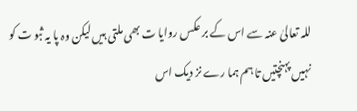للہ تعالیٰ عنہ سے اس کے بر عکس روایا ت بھی ملتی ہیں لیکن وہ پا یہ ثبو ت کو نہیں پہنچتیں تا ہم ہما رے نز دیک اس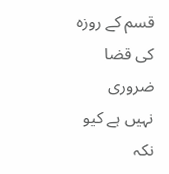قسم کے روزہ کی قضا ضروری نہیں ہے کیو نکہ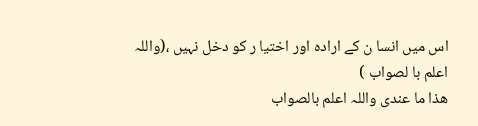اس میں انسا ن کے ارادہ اور اختیا ر کو دخل نہیں ،(واللہ اعلم با لصواب )
ھذا ما عندی واللہ اعلم بالصواب